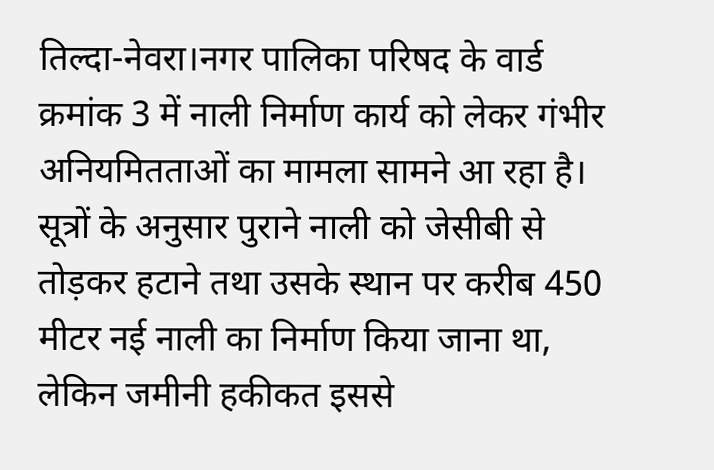तिल्दा-नेवरा।नगर पालिका परिषद के वार्ड क्रमांक 3 में नाली निर्माण कार्य को लेकर गंभीर अनियमितताओं का मामला सामने आ रहा है। सूत्रों के अनुसार पुराने नाली को जेसीबी से तोड़कर हटाने तथा उसके स्थान पर करीब 450 मीटर नई नाली का निर्माण किया जाना था, लेकिन जमीनी हकीकत इससे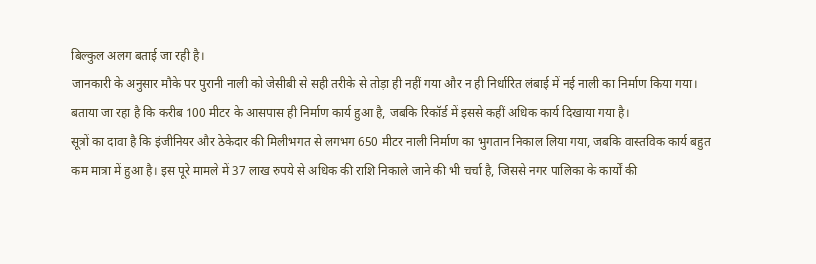बिल्कुल अलग बताई जा रही है।
जानकारी के अनुसार मौके पर पुरानी नाली को जेसीबी से सही तरीके से तोड़ा ही नहीं गया और न ही निर्धारित लंबाई में नई नाली का निर्माण किया गया। बताया जा रहा है कि करीब 100 मीटर के आसपास ही निर्माण कार्य हुआ है, जबकि रिकॉर्ड में इससे कहीं अधिक कार्य दिखाया गया है।
सूत्रों का दावा है कि इंजीनियर और ठेकेदार की मिलीभगत से लगभग 650 मीटर नाली निर्माण का भुगतान निकाल लिया गया, जबकि वास्तविक कार्य बहुत कम मात्रा में हुआ है। इस पूरे मामले में 37 लाख रुपये से अधिक की राशि निकाले जाने की भी चर्चा है, जिससे नगर पालिका के कार्यों की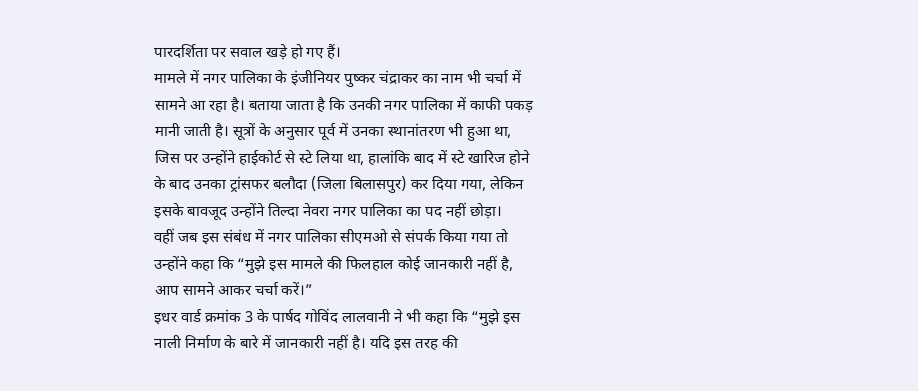पारदर्शिता पर सवाल खड़े हो गए हैं।
मामले में नगर पालिका के इंजीनियर पुष्कर चंद्राकर का नाम भी चर्चा में सामने आ रहा है। बताया जाता है कि उनकी नगर पालिका में काफी पकड़ मानी जाती है। सूत्रों के अनुसार पूर्व में उनका स्थानांतरण भी हुआ था, जिस पर उन्होंने हाईकोर्ट से स्टे लिया था, हालांकि बाद में स्टे खारिज होने के बाद उनका ट्रांसफर बलौदा (जिला बिलासपुर) कर दिया गया, लेकिन इसके बावजूद उन्होंने तिल्दा नेवरा नगर पालिका का पद नहीं छोड़ा।
वहीं जब इस संबंध में नगर पालिका सीएमओ से संपर्क किया गया तो उन्होंने कहा कि “मुझे इस मामले की फिलहाल कोई जानकारी नहीं है, आप सामने आकर चर्चा करें।”
इधर वार्ड क्रमांक 3 के पार्षद गोविंद लालवानी ने भी कहा कि “मुझे इस नाली निर्माण के बारे में जानकारी नहीं है। यदि इस तरह की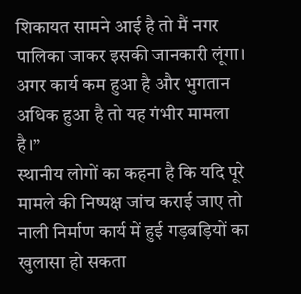शिकायत सामने आई है तो मैं नगर पालिका जाकर इसकी जानकारी लूंगा। अगर कार्य कम हुआ है और भुगतान अधिक हुआ है तो यह गंभीर मामला है।”
स्थानीय लोगों का कहना है कि यदि पूरे मामले की निष्पक्ष जांच कराई जाए तो नाली निर्माण कार्य में हुई गड़बड़ियों का खुलासा हो सकता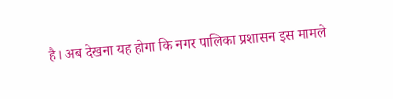है। अब देखना यह होगा कि नगर पालिका प्रशासन इस मामले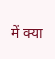में क्या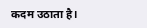कदम उठाता है।